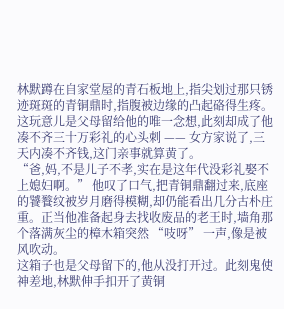林默蹲在自家堂屋的青石板地上,指尖划过那只锈迹斑斑的青铜鼎时,指腹被边缘的凸起硌得生疼。这玩意儿是父母留给他的唯一念想,此刻却成了他凑不齐三十万彩礼的心头刺 —— 女方家说了,三天内凑不齐钱,这门亲事就算黄了。
“爸,妈,不是儿子不孝,实在是这年代没彩礼娶不上媳妇啊。” 他叹了口气,把青铜鼎翻过来,底座的饕餮纹被岁月磨得模糊,却仍能看出几分古朴庄重。正当他准备起身去找收废品的老王时,墙角那个落满灰尘的樟木箱突然 “吱呀” 一声,像是被风吹动。
这箱子也是父母留下的,他从没打开过。此刻鬼使神差地,林默伸手扣开了黄铜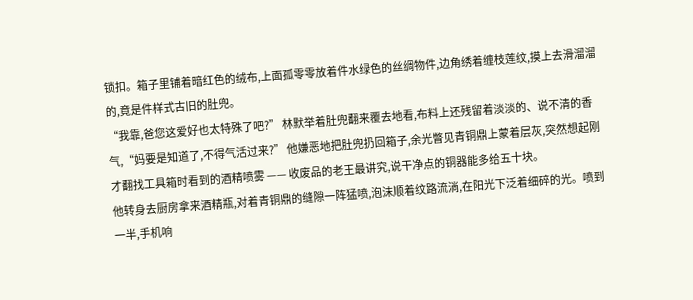锁扣。箱子里铺着暗红色的绒布,上面孤零零放着件水绿色的丝绸物件,边角绣着缠枝莲纹,摸上去滑溜溜的,竟是件样式古旧的肚兜。
“我靠,爸您这爱好也太特殊了吧?” 林默举着肚兜翻来覆去地看,布料上还残留着淡淡的、说不清的香气,“妈要是知道了,不得气活过来?” 他嫌恶地把肚兜扔回箱子,余光瞥见青铜鼎上蒙着层灰,突然想起刚才翻找工具箱时看到的酒精喷雾 —— 收废品的老王最讲究,说干净点的铜器能多给五十块。
他转身去厨房拿来酒精瓶,对着青铜鼎的缝隙一阵猛喷,泡沫顺着纹路流淌,在阳光下泛着细碎的光。喷到一半,手机响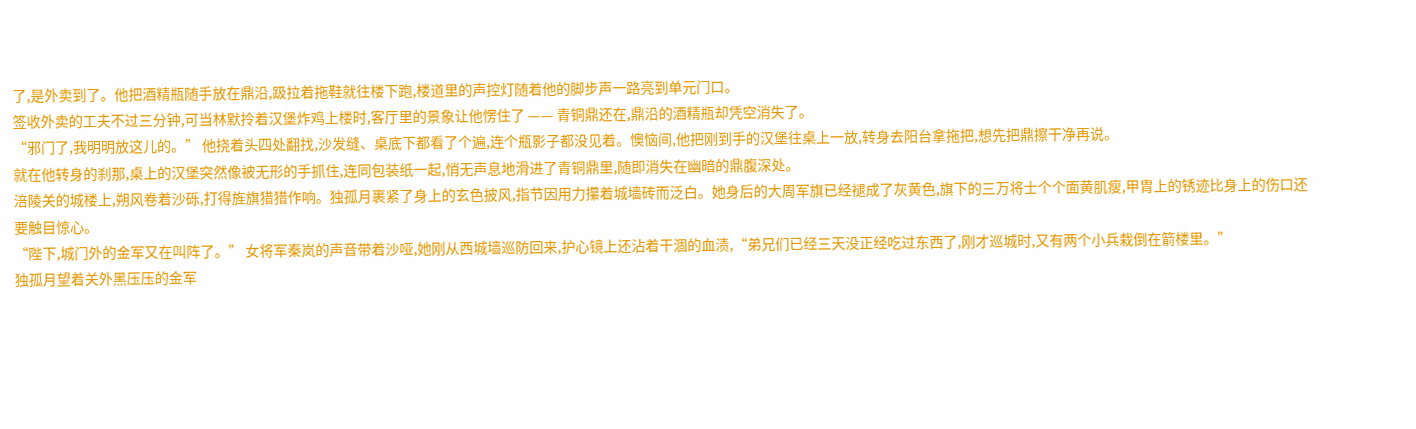了,是外卖到了。他把酒精瓶随手放在鼎沿,趿拉着拖鞋就往楼下跑,楼道里的声控灯随着他的脚步声一路亮到单元门口。
签收外卖的工夫不过三分钟,可当林默拎着汉堡炸鸡上楼时,客厅里的景象让他愣住了 —— 青铜鼎还在,鼎沿的酒精瓶却凭空消失了。
“邪门了,我明明放这儿的。” 他挠着头四处翻找,沙发缝、桌底下都看了个遍,连个瓶影子都没见着。懊恼间,他把刚到手的汉堡往桌上一放,转身去阳台拿拖把,想先把鼎擦干净再说。
就在他转身的刹那,桌上的汉堡突然像被无形的手抓住,连同包装纸一起,悄无声息地滑进了青铜鼎里,随即消失在幽暗的鼎腹深处。
涪陵关的城楼上,朔风卷着沙砾,打得旌旗猎猎作响。独孤月裹紧了身上的玄色披风,指节因用力攥着城墙砖而泛白。她身后的大周军旗已经褪成了灰黄色,旗下的三万将士个个面黄肌瘦,甲胄上的锈迹比身上的伤口还要触目惊心。
“陛下,城门外的金军又在叫阵了。” 女将军秦岚的声音带着沙哑,她刚从西城墙巡防回来,护心镜上还沾着干涸的血渍,“弟兄们已经三天没正经吃过东西了,刚才巡城时,又有两个小兵栽倒在箭楼里。”
独孤月望着关外黑压压的金军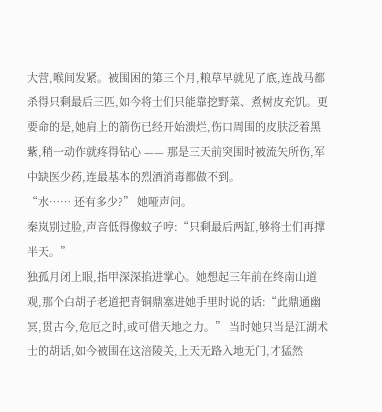大营,喉间发紧。被围困的第三个月,粮草早就见了底,连战马都杀得只剩最后三匹,如今将士们只能靠挖野菜、煮树皮充饥。更要命的是,她肩上的箭伤已经开始溃烂,伤口周围的皮肤泛着黑紫,稍一动作就疼得钻心 —— 那是三天前突围时被流矢所伤,军中缺医少药,连最基本的烈酒消毒都做不到。
“水…… 还有多少?” 她哑声问。
秦岚别过脸,声音低得像蚊子哼:“只剩最后两缸,够将士们再撑半天。”
独孤月闭上眼,指甲深深掐进掌心。她想起三年前在终南山道观,那个白胡子老道把青铜鼎塞进她手里时说的话:“此鼎通幽冥,贯古今,危厄之时,或可借天地之力。” 当时她只当是江湖术士的胡话,如今被围在这涪陵关,上天无路入地无门,才猛然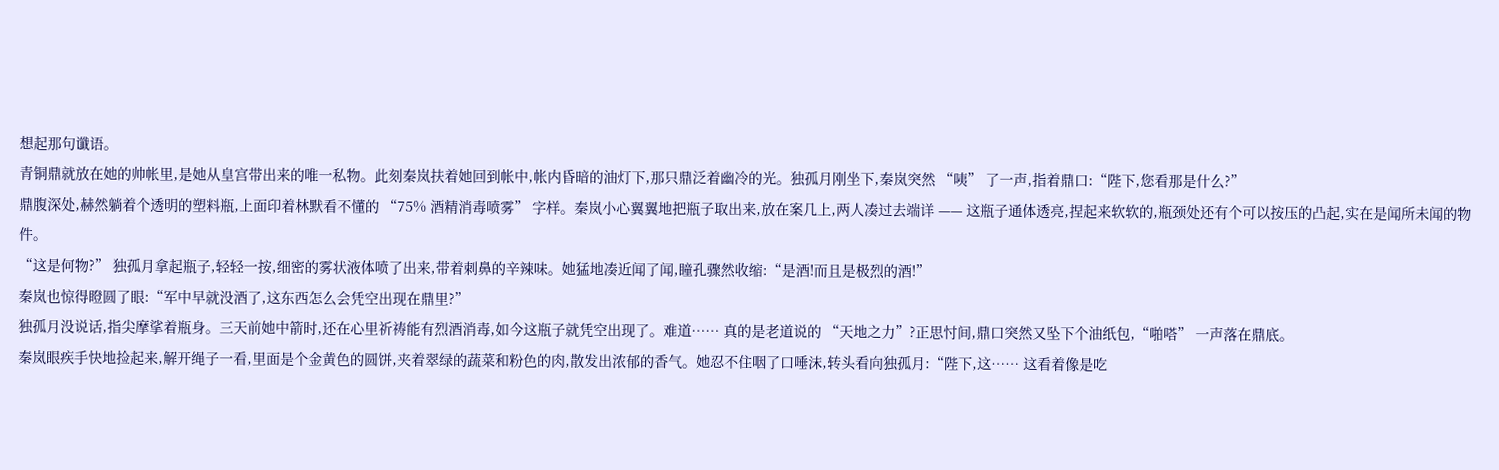想起那句谶语。
青铜鼎就放在她的帅帐里,是她从皇宫带出来的唯一私物。此刻秦岚扶着她回到帐中,帐内昏暗的油灯下,那只鼎泛着幽冷的光。独孤月刚坐下,秦岚突然 “咦” 了一声,指着鼎口:“陛下,您看那是什么?”
鼎腹深处,赫然躺着个透明的塑料瓶,上面印着林默看不懂的 “75% 酒精消毒喷雾” 字样。秦岚小心翼翼地把瓶子取出来,放在案几上,两人凑过去端详 —— 这瓶子通体透亮,捏起来软软的,瓶颈处还有个可以按压的凸起,实在是闻所未闻的物件。
“这是何物?” 独孤月拿起瓶子,轻轻一按,细密的雾状液体喷了出来,带着刺鼻的辛辣味。她猛地凑近闻了闻,瞳孔骤然收缩:“是酒!而且是极烈的酒!”
秦岚也惊得瞪圆了眼:“军中早就没酒了,这东西怎么会凭空出现在鼎里?”
独孤月没说话,指尖摩挲着瓶身。三天前她中箭时,还在心里祈祷能有烈酒消毒,如今这瓶子就凭空出现了。难道…… 真的是老道说的 “天地之力”?正思忖间,鼎口突然又坠下个油纸包,“啪嗒” 一声落在鼎底。
秦岚眼疾手快地捡起来,解开绳子一看,里面是个金黄色的圆饼,夹着翠绿的蔬菜和粉色的肉,散发出浓郁的香气。她忍不住咽了口唾沫,转头看向独孤月:“陛下,这…… 这看着像是吃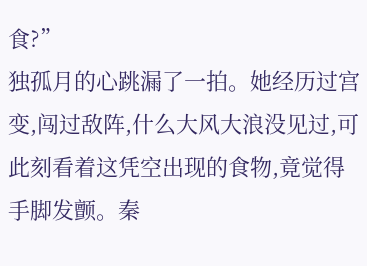食?”
独孤月的心跳漏了一拍。她经历过宫变,闯过敌阵,什么大风大浪没见过,可此刻看着这凭空出现的食物,竟觉得手脚发颤。秦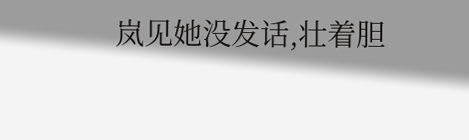岚见她没发话,壮着胆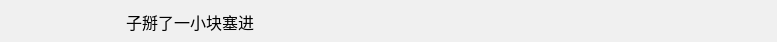子掰了一小块塞进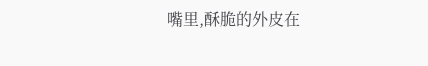嘴里,酥脆的外皮在